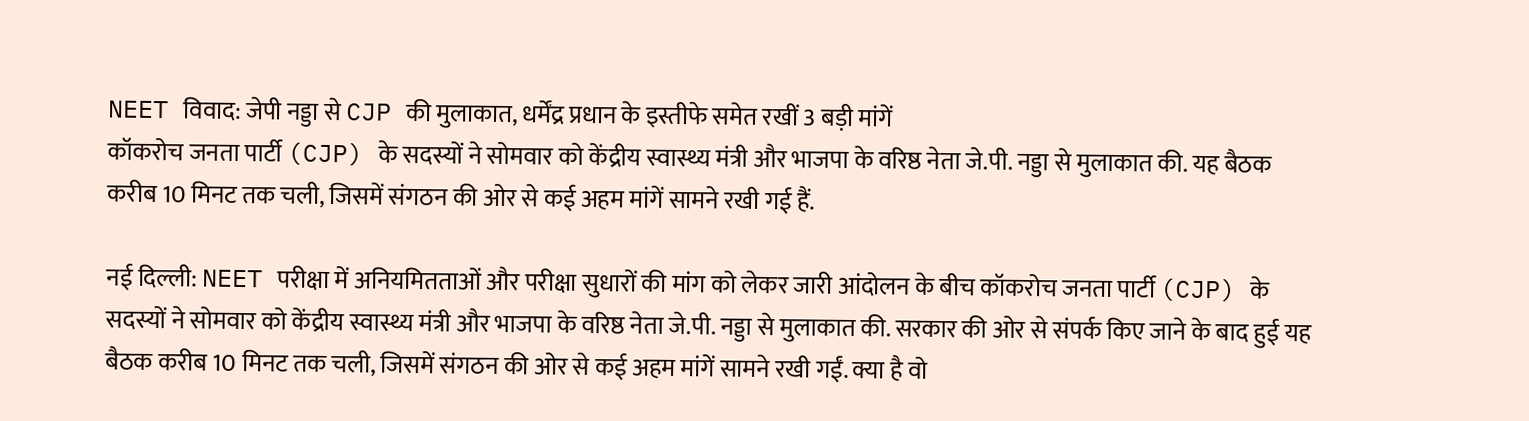NEET विवाद: जेपी नड्डा से CJP की मुलाकात, धर्मेंद्र प्रधान के इस्तीफे समेत रखीं 3 बड़ी मांगें
कॉकरोच जनता पार्टी (CJP) के सदस्यों ने सोमवार को केंद्रीय स्वास्थ्य मंत्री और भाजपा के वरिष्ठ नेता जे.पी. नड्डा से मुलाकात की. यह बैठक करीब 10 मिनट तक चली, जिसमें संगठन की ओर से कई अहम मांगें सामने रखी गई हैं.

नई दिल्ली: NEET परीक्षा में अनियमितताओं और परीक्षा सुधारों की मांग को लेकर जारी आंदोलन के बीच कॉकरोच जनता पार्टी (CJP) के सदस्यों ने सोमवार को केंद्रीय स्वास्थ्य मंत्री और भाजपा के वरिष्ठ नेता जे.पी. नड्डा से मुलाकात की. सरकार की ओर से संपर्क किए जाने के बाद हुई यह बैठक करीब 10 मिनट तक चली, जिसमें संगठन की ओर से कई अहम मांगें सामने रखी गईं. क्या है वो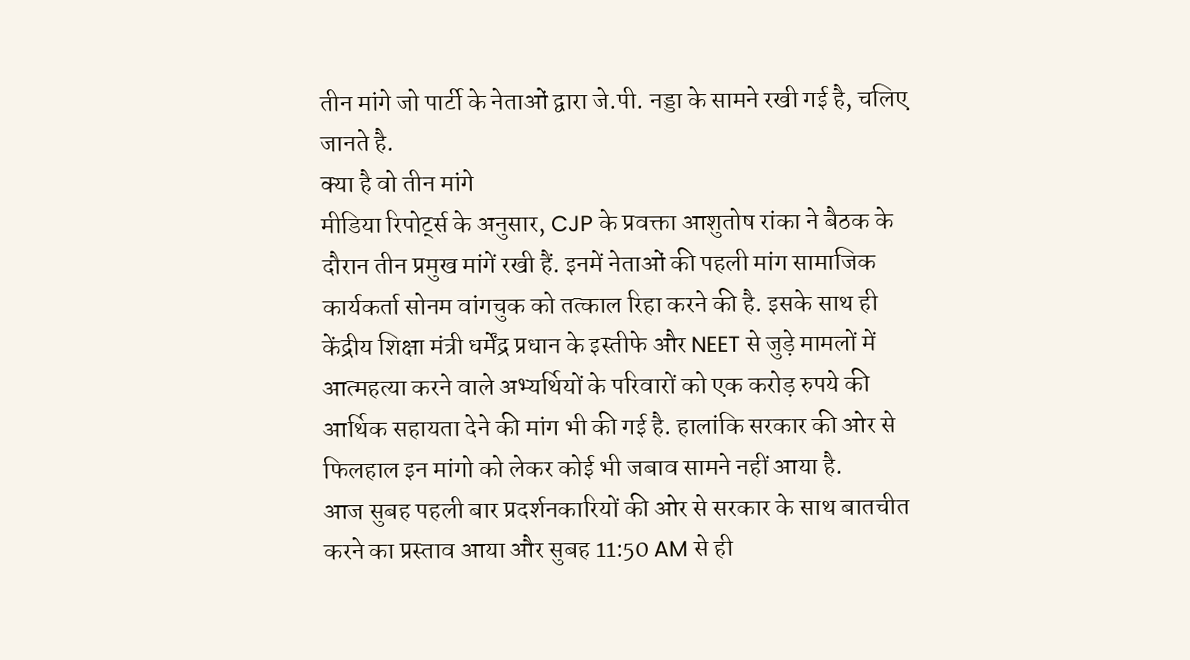तीन मांगे जो पार्टी के नेताओं द्वारा जे.पी. नड्डा के सामने रखी गई है, चलिए जानते है.
क्या है वो तीन मांगे
मीडिया रिपोर्ट्स के अनुसार, CJP के प्रवक्ता आशुतोष रांका ने बैठक के दौरान तीन प्रमुख मांगें रखी हैं. इनमें नेताओं की पहली मांग सामाजिक कार्यकर्ता सोनम वांगचुक को तत्काल रिहा करने की है. इसके साथ ही केंद्रीय शिक्षा मंत्री धर्मेंद्र प्रधान के इस्तीफे और NEET से जुड़े मामलों में आत्महत्या करने वाले अभ्यर्थियों के परिवारों को एक करोड़ रुपये की आर्थिक सहायता देने की मांग भी की गई है. हालांकि सरकार की ओर से फिलहाल इन मांगो को लेकर कोई भी जबाव सामने नहीं आया है.
आज सुबह पहली बार प्रदर्शनकारियों की ओर से सरकार के साथ बातचीत करने का प्रस्ताव आया और सुबह 11:50 AM से ही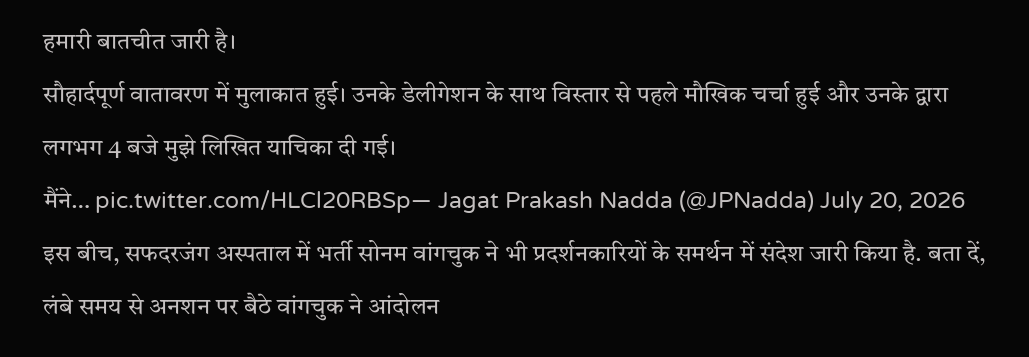हमारी बातचीत जारी है।
सौहार्दपूर्ण वातावरण में मुलाकात हुई। उनके डेलीगेशन के साथ विस्तार से पहले मौखिक चर्चा हुई और उनके द्वारा लगभग 4 बजे मुझे लिखित याचिका दी गई।
मैंने… pic.twitter.com/HLCl20RBSp— Jagat Prakash Nadda (@JPNadda) July 20, 2026
इस बीच, सफदरजंग अस्पताल में भर्ती सोनम वांगचुक ने भी प्रदर्शनकारियों के समर्थन में संदेश जारी किया है. बता दें, लंबे समय से अनशन पर बैठे वांगचुक ने आंदोलन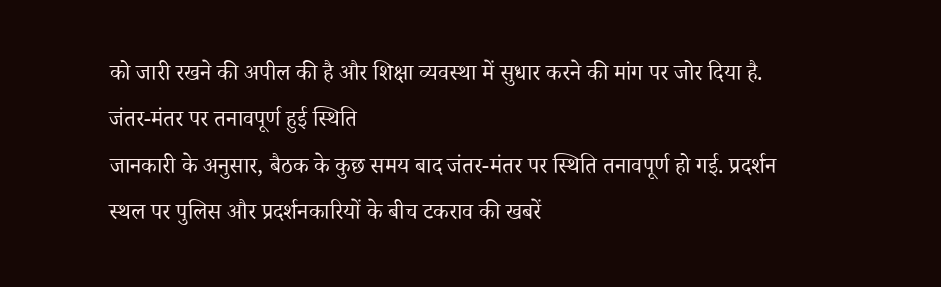को जारी रखने की अपील की है और शिक्षा व्यवस्था में सुधार करने की मांग पर जोर दिया है.
जंतर-मंतर पर तनावपूर्ण हुई स्थिति
जानकारी के अनुसार, बैठक के कुछ समय बाद जंतर-मंतर पर स्थिति तनावपूर्ण हो गई. प्रदर्शन स्थल पर पुलिस और प्रदर्शनकारियों के बीच टकराव की खबरें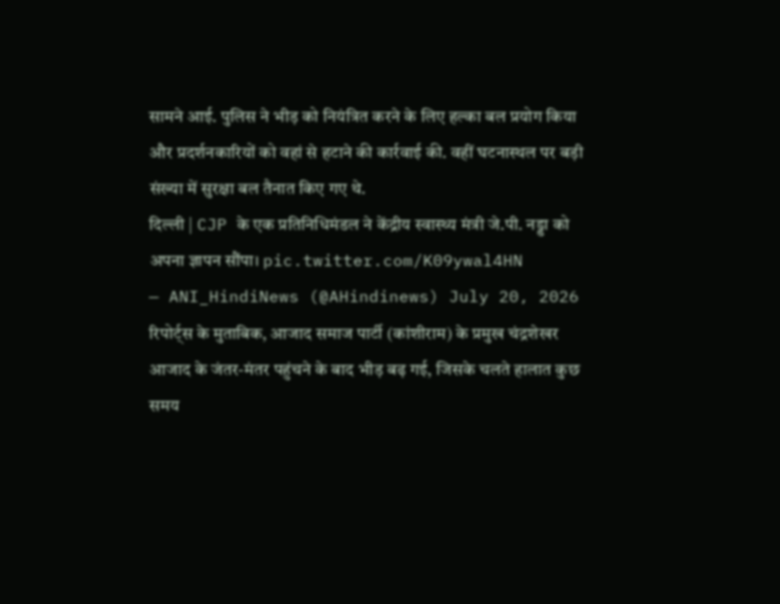सामने आई. पुलिस ने भीड़ को नियंत्रित करने के लिए हल्का बल प्रयोग किया और प्रदर्शनकारियों को वहां से हटाने की कार्रवाई की. वहीं घटनास्थल पर बड़ी संख्या में सुरक्षा बल तैनात किए गए थे.
दिल्ली | CJP के एक प्रतिनिधिमंडल ने केंद्रीय स्वास्थ्य मंत्री जे.पी. नड्डा को अपना ज्ञापन सौंपा। pic.twitter.com/K09ywal4HN
— ANI_HindiNews (@AHindinews) July 20, 2026
रिपोर्ट्स के मुताबिक, आजाद समाज पार्टी (कांशीराम) के प्रमुख चंद्रशेखर आजाद के जंतर-मंतर पहुंचने के बाद भीड़ बढ़ गई, जिसके चलते हालात कुछ समय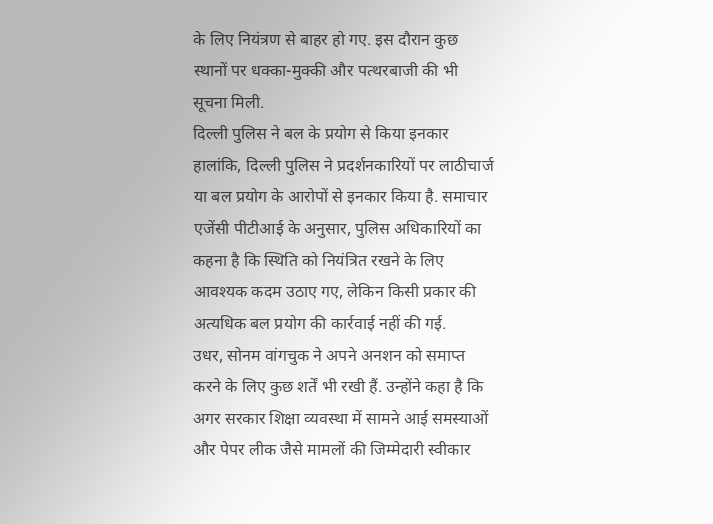के लिए नियंत्रण से बाहर हो गए. इस दौरान कुछ स्थानों पर धक्का-मुक्की और पत्थरबाजी की भी सूचना मिली.
दिल्ली पुलिस ने बल के प्रयोग से किया इनकार
हालांकि, दिल्ली पुलिस ने प्रदर्शनकारियों पर लाठीचार्ज या बल प्रयोग के आरोपों से इनकार किया है. समाचार एजेंसी पीटीआई के अनुसार, पुलिस अधिकारियों का कहना है कि स्थिति को नियंत्रित रखने के लिए आवश्यक कदम उठाए गए, लेकिन किसी प्रकार की अत्यधिक बल प्रयोग की कार्रवाई नहीं की गई.
उधर, सोनम वांगचुक ने अपने अनशन को समाप्त करने के लिए कुछ शर्तें भी रखी हैं. उन्होंने कहा है कि अगर सरकार शिक्षा व्यवस्था में सामने आई समस्याओं और पेपर लीक जैसे मामलों की जिम्मेदारी स्वीकार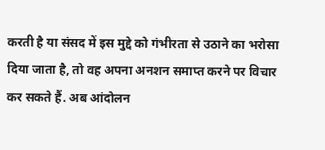करती है या संसद में इस मुद्दे को गंभीरता से उठाने का भरोसा दिया जाता है, तो वह अपना अनशन समाप्त करने पर विचार कर सकते हैं. अब आंदोलन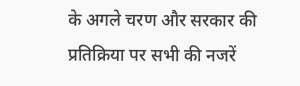के अगले चरण और सरकार की प्रतिक्रिया पर सभी की नजरें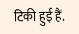टिकी हुई हैं.